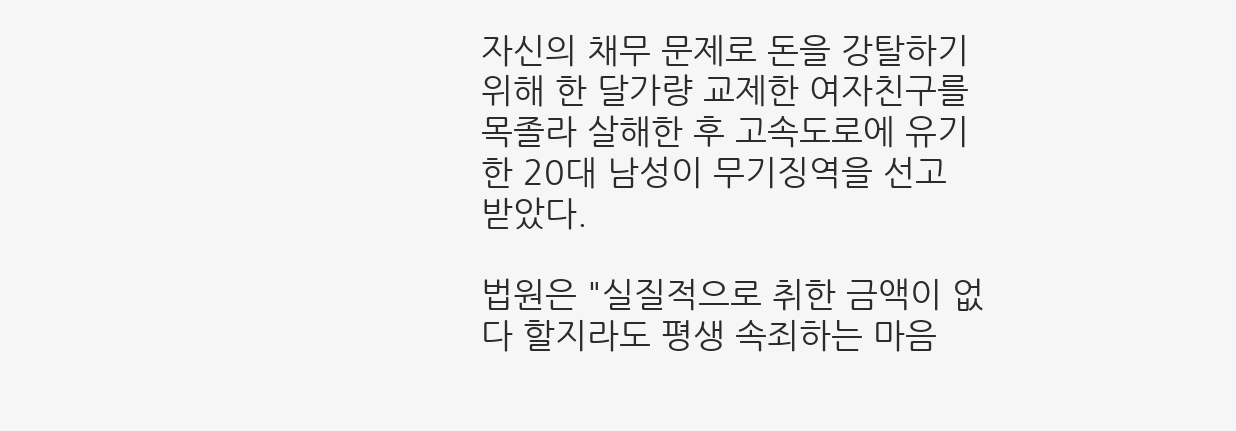자신의 채무 문제로 돈을 강탈하기 위해 한 달가량 교제한 여자친구를 목졸라 살해한 후 고속도로에 유기한 20대 남성이 무기징역을 선고 받았다.

법원은 "실질적으로 취한 금액이 없다 할지라도 평생 속죄하는 마음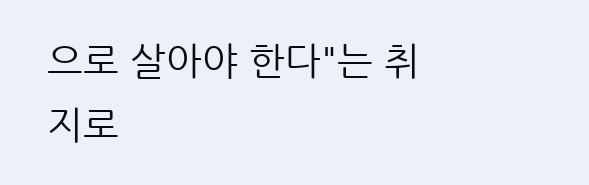으로 살아야 한다"는 취지로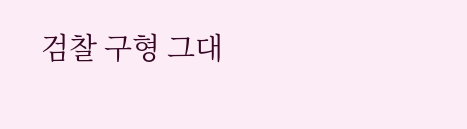검찰 구형 그대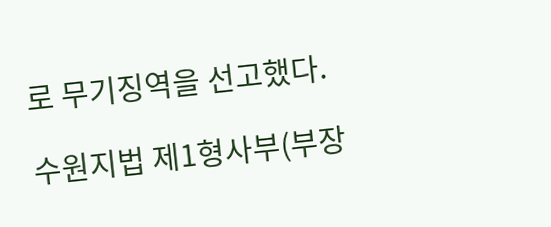로 무기징역을 선고했다.

수원지법 제1형사부(부장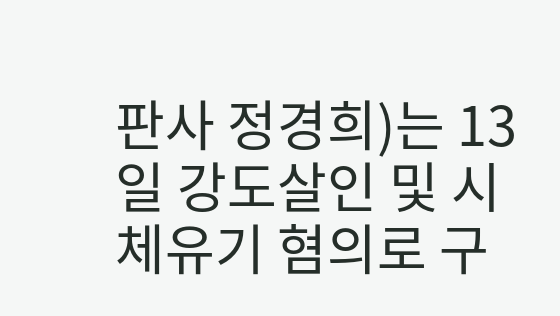판사 정경희)는 13일 강도살인 및 시체유기 혐의로 구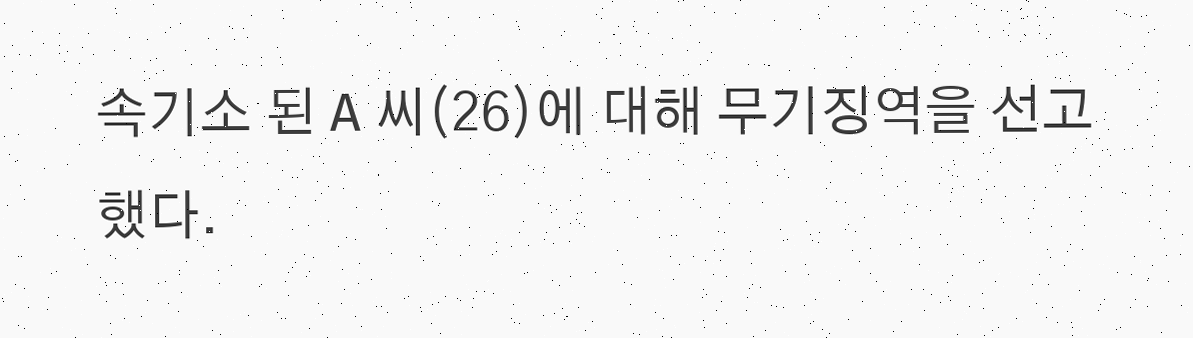속기소 된 A 씨(26)에 대해 무기징역을 선고했다.